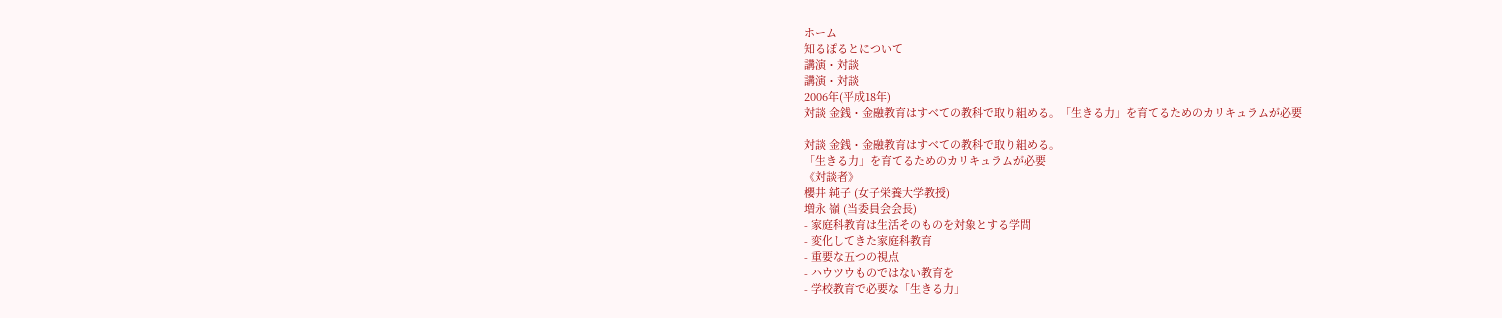ホーム
知るぽるとについて
講演・対談
講演・対談
2006年(平成18年)
対談 金銭・金融教育はすべての教科で取り組める。「生きる力」を育てるためのカリキュラムが必要

対談 金銭・金融教育はすべての教科で取り組める。
「生きる力」を育てるためのカリキュラムが必要
《対談者》
櫻井 純子 (女子栄養大学教授)
増永 嶺 (当委員会会長)
- 家庭科教育は生活そのものを対象とする学問
- 変化してきた家庭科教育
- 重要な五つの視点
- ハウツウものではない教育を
- 学校教育で必要な「生きる力」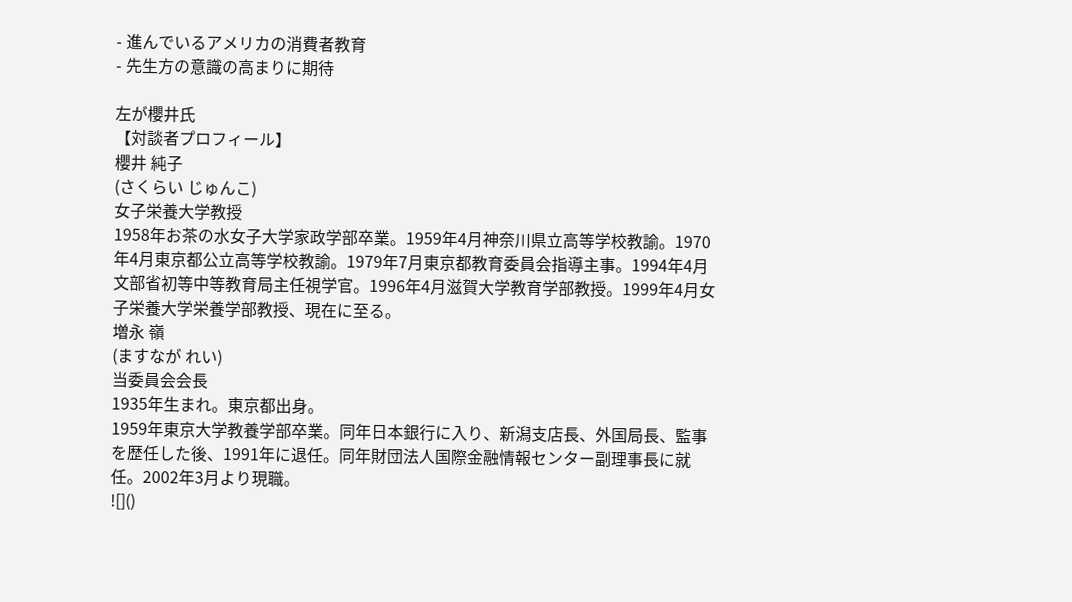- 進んでいるアメリカの消費者教育
- 先生方の意識の高まりに期待

左が櫻井氏
【対談者プロフィール】
櫻井 純子
(さくらい じゅんこ)
女子栄養大学教授
1958年お茶の水女子大学家政学部卒業。1959年4月神奈川県立高等学校教諭。1970年4月東京都公立高等学校教諭。1979年7月東京都教育委員会指導主事。1994年4月文部省初等中等教育局主任視学官。1996年4月滋賀大学教育学部教授。1999年4月女子栄養大学栄養学部教授、現在に至る。
増永 嶺
(ますなが れい)
当委員会会長
1935年生まれ。東京都出身。
1959年東京大学教養学部卒業。同年日本銀行に入り、新潟支店長、外国局長、監事を歴任した後、1991年に退任。同年財団法人国際金融情報センター副理事長に就任。2002年3月より現職。
![]()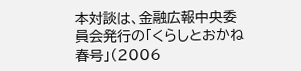本対談は、金融広報中央委員会発行の「くらしとおかね 春号」(2006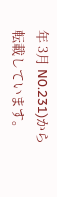年 3月 N0.231)から転載しています。